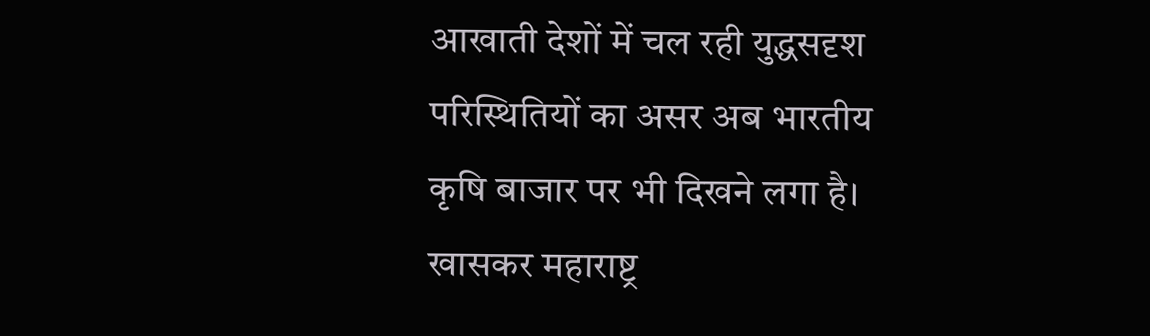आखाती देशों में चल रही युद्धसदृश परिस्थितियों का असर अब भारतीय कृषि बाजार पर भी दिखने लगा है। खासकर महाराष्ट्र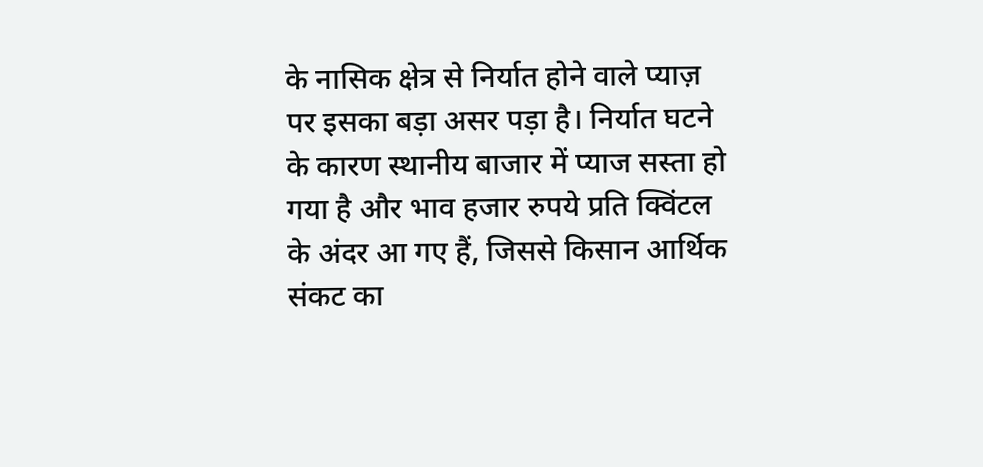के नासिक क्षेत्र से निर्यात होने वाले प्याज़ पर इसका बड़ा असर पड़ा है। निर्यात घटने के कारण स्थानीय बाजार में प्याज सस्ता हो गया है और भाव हजार रुपये प्रति क्विंटल के अंदर आ गए हैं, जिससे किसान आर्थिक संकट का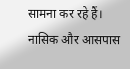सामना कर रहे हैं।
नासिक और आसपास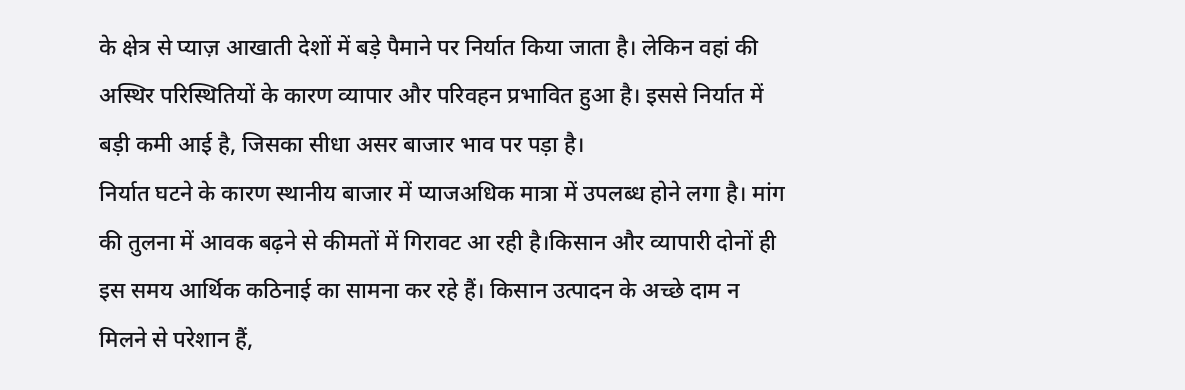के क्षेत्र से प्याज़ आखाती देशों में बड़े पैमाने पर निर्यात किया जाता है। लेकिन वहां की अस्थिर परिस्थितियों के कारण व्यापार और परिवहन प्रभावित हुआ है। इससे निर्यात में बड़ी कमी आई है, जिसका सीधा असर बाजार भाव पर पड़ा है।
निर्यात घटने के कारण स्थानीय बाजार में प्याजअधिक मात्रा में उपलब्ध होने लगा है। मांग की तुलना में आवक बढ़ने से कीमतों में गिरावट आ रही है।किसान और व्यापारी दोनों ही इस समय आर्थिक कठिनाई का सामना कर रहे हैं। किसान उत्पादन के अच्छे दाम न मिलने से परेशान हैं,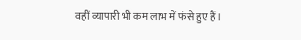वहीं व्यापारी भी कम लाभ में फंसे हुए हैं।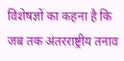विशेषज्ञों का कहना है कि जब तक अंतरराष्ट्रीय तनाव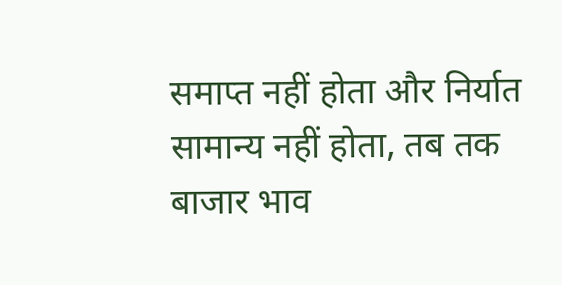समाप्त नहीं होता और निर्यात सामान्य नहीं होता, तब तक बाजार भाव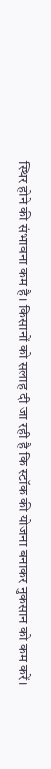स्थिर होने की संभावना कम है। किसानों को सलाह दी जा रही है कि स्टॉक की योजना बनाकर नुकसान को कम करें।